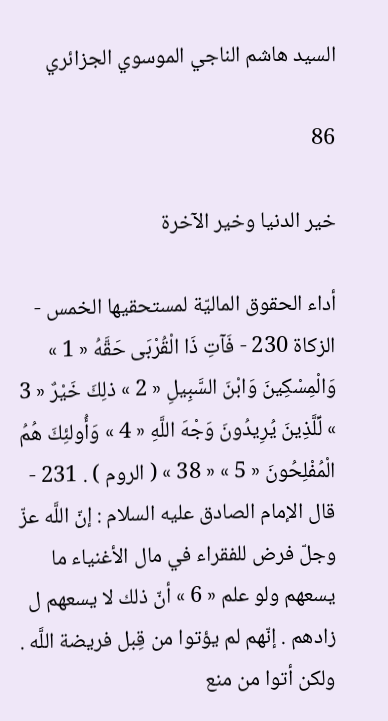السيد هاشم الناجي الموسوي الجزائري

86

خير الدنيا وخير الآخرة

أداء الحقوق الماليّة لمستحقيها الخمس - الزكاة 230 - فَآتِ ذَا الْقُرْبَى حَقَّهُ « 1 » وَالْمِسْكِينَ وَابْنَ السَّبِيلِ « 2 » ذلِكَ خَيْرٌ « 3 » لِّلَّذِينَ يُرِيدُونَ وَجْهَ اللَّهِ « 4 » وَأُولئِكَ هُمُ الْمُفْلِحُونَ « 5 » « 38 » ( الروم ) . 231 - قال الإمام الصادق عليه السلام : إنّ اللَّه عزّ وجلّ فرض للفقراء في مال الأغنياء ما يسعهم ولو علم « 6 » أنّ ذلك لا يسعهم ل زادهم . إنّهم لم يؤتوا من قِبل فريضة اللَّه . ولكن أتوا من منع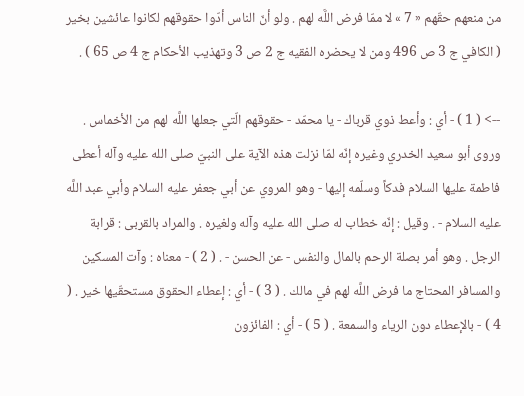من منعهم حقّهم « 7 » لا ممّا فرض اللَّه لهم . ولو أنّ الناس أدّوا حقوقهم لكانوا عائشين بخير ( الكافي ج 3 ص 496 ومن لا يحضره الفقيه ج 2 ص 3 وتهذيب الأحكام ج 4 ص 65 ) .

--> ( 1 ) - أي : وأعط ذوي قرباك - يا محمّد - حقوقهم الّتي جعلها اللَّه لهم من الأخماس . وروى أبو سعيد الخدري وغيره إنّه لمّا نزلت هذه الآية على النبيّ صلى الله عليه وآله أعطى فاطمة عليها السلام فدكاً وسلّمه إليها - وهو المروي عن أبي جعفر عليه السلام وأبي عبد اللَّه عليه السلام - . وقيل : إنّه خطاب له صلى الله عليه وآله ولغيره . والمراد بالقربى : قرابة الرجل . وهو أمر بصلة الرحم بالمال والنفس - عن الحسن - . ( 2 ) - معناه : وآت المسكين والمسافر المحتاج ما فرض اللَّه لهم في مالك . ( 3 ) - أي : إعطاء الحقوق مستحقّيها خير . ( 4 ) - بالإعطاء دون الرياء والسمعة . ( 5 ) - أي : الفائزون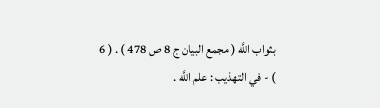بثواب اللَّه ( مجمع البيان ج 8 ص 478 ) . ( 6 ) - في التهذيب : علم اللَّه .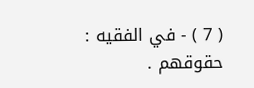( 7 ) - في الفقيه : حقوقهم .